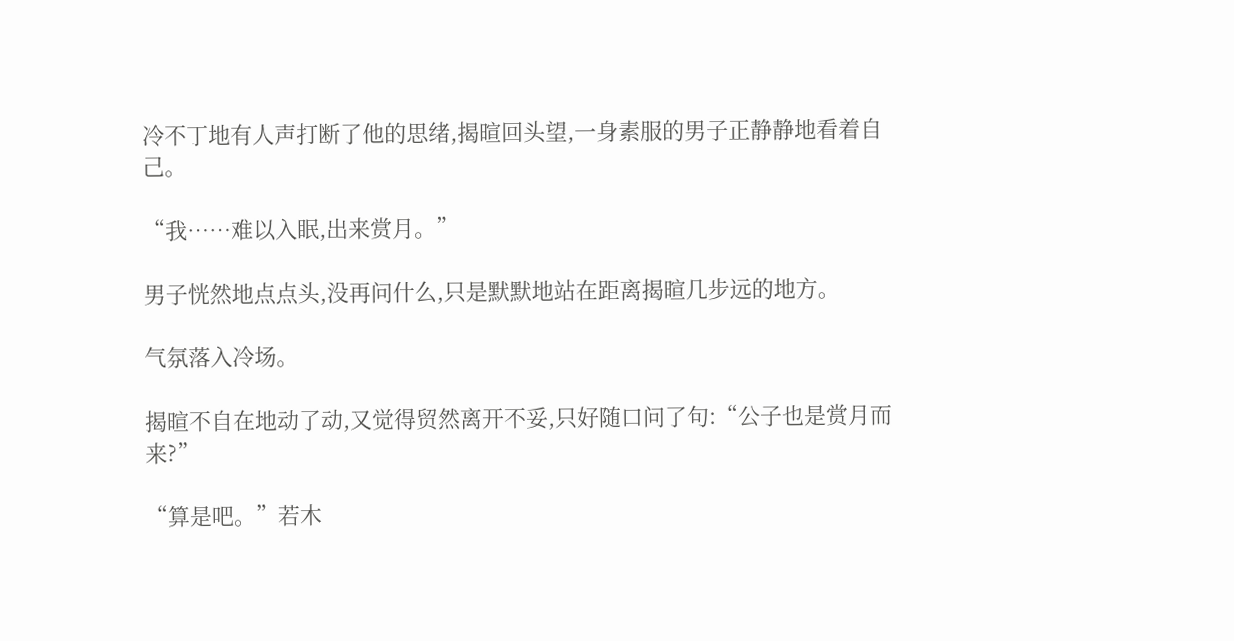冷不丁地有人声打断了他的思绪,揭暄回头望,一身素服的男子正静静地看着自己。

“我……难以入眠,出来赏月。”

男子恍然地点点头,没再问什么,只是默默地站在距离揭暄几步远的地方。

气氛落入冷场。

揭暄不自在地动了动,又觉得贸然离开不妥,只好随口问了句:“公子也是赏月而来?”

“算是吧。”若木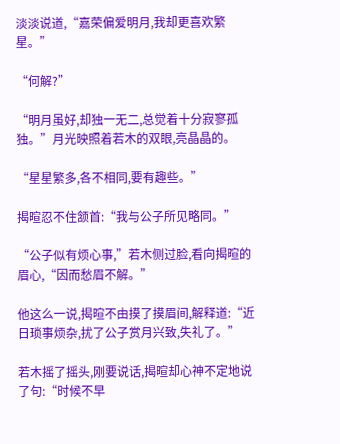淡淡说道,“嘉荣偏爱明月,我却更喜欢繁星。”

“何解?”

“明月虽好,却独一无二,总觉着十分寂寥孤独。”月光映照着若木的双眼,亮晶晶的。

“星星繁多,各不相同,要有趣些。”

揭暄忍不住颔首:“我与公子所见略同。”

“公子似有烦心事,”若木侧过脸,看向揭暄的眉心,“因而愁眉不解。”

他这么一说,揭暄不由摸了摸眉间,解释道:“近日琐事烦杂,扰了公子赏月兴致,失礼了。”

若木摇了摇头,刚要说话,揭暄却心神不定地说了句:“时候不早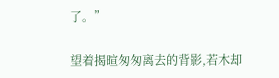了。”

望着揭暄匆匆离去的背影,若木却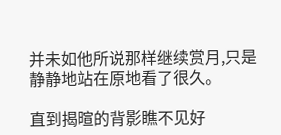并未如他所说那样继续赏月,只是静静地站在原地看了很久。

直到揭暄的背影瞧不见好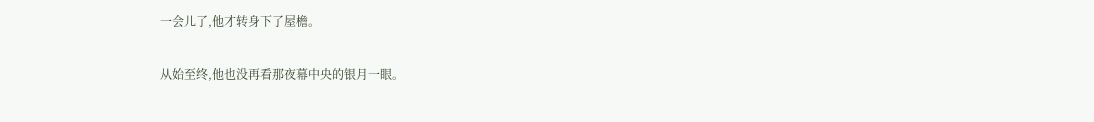一会儿了,他才转身下了屋檐。

从始至终,他也没再看那夜幕中央的银月一眼。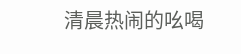清晨热闹的吆喝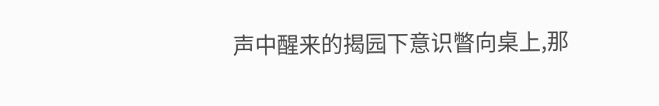声中醒来的揭园下意识瞥向桌上,那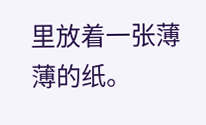里放着一张薄薄的纸。